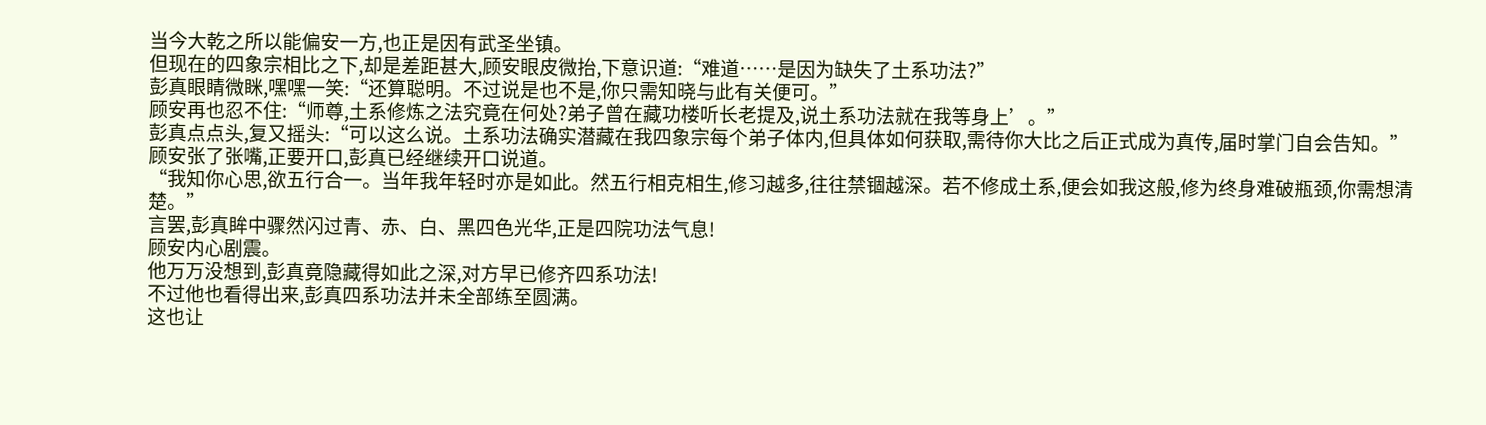当今大乾之所以能偏安一方,也正是因有武圣坐镇。
但现在的四象宗相比之下,却是差距甚大,顾安眼皮微抬,下意识道:“难道……是因为缺失了土系功法?”
彭真眼睛微眯,嘿嘿一笑:“还算聪明。不过说是也不是,你只需知晓与此有关便可。”
顾安再也忍不住:“师尊,土系修炼之法究竟在何处?弟子曾在藏功楼听长老提及,说土系功法就在我等身上’。”
彭真点点头,复又摇头:“可以这么说。土系功法确实潜藏在我四象宗每个弟子体内,但具体如何获取,需待你大比之后正式成为真传,届时掌门自会告知。”
顾安张了张嘴,正要开口,彭真已经继续开口说道。
“我知你心思,欲五行合一。当年我年轻时亦是如此。然五行相克相生,修习越多,往往禁锢越深。若不修成土系,便会如我这般,修为终身难破瓶颈,你需想清楚。”
言罢,彭真眸中骤然闪过青、赤、白、黑四色光华,正是四院功法气息!
顾安内心剧震。
他万万没想到,彭真竟隐藏得如此之深,对方早已修齐四系功法!
不过他也看得出来,彭真四系功法并未全部练至圆满。
这也让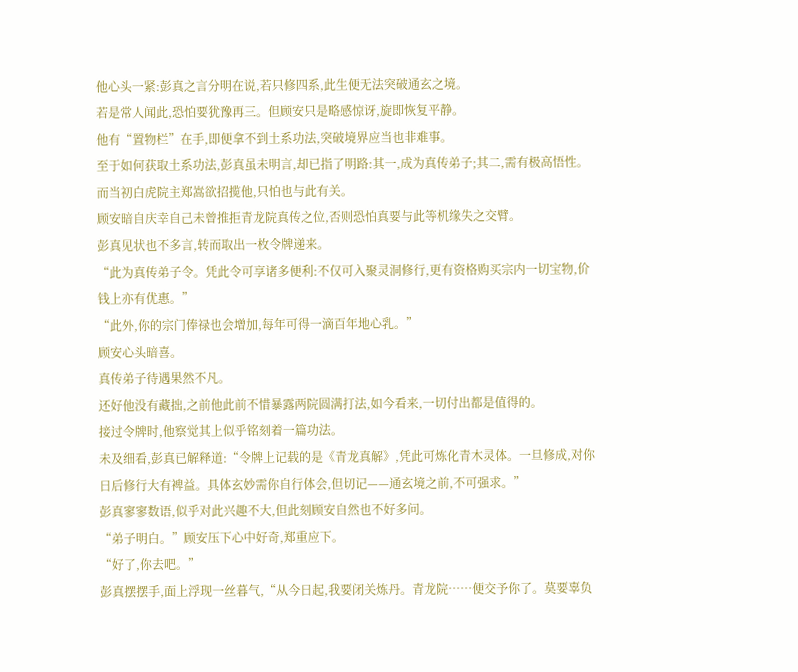他心头一紧:彭真之言分明在说,若只修四系,此生便无法突破通玄之境。
若是常人闻此,恐怕要犹豫再三。但顾安只是略感惊讶,旋即恢复平静。
他有“置物栏”在手,即便拿不到土系功法,突破境界应当也非难事。
至于如何获取土系功法,彭真虽未明言,却已指了明路:其一,成为真传弟子;其二,需有极高悟性。
而当初白虎院主郑嵩欲招揽他,只怕也与此有关。
顾安暗自庆幸自己未曾推拒青龙院真传之位,否则恐怕真要与此等机缘失之交臂。
彭真见状也不多言,转而取出一枚令牌递来。
“此为真传弟子令。凭此令可享诸多便利:不仅可入聚灵洞修行,更有资格购买宗内一切宝物,价钱上亦有优惠。”
“此外,你的宗门俸禄也会增加,每年可得一滴百年地心乳。”
顾安心头暗喜。
真传弟子待遇果然不凡。
还好他没有藏拙,之前他此前不惜暴露两院圆满打法,如今看来,一切付出都是值得的。
接过令牌时,他察觉其上似乎铭刻着一篇功法。
未及细看,彭真已解释道:“令牌上记载的是《青龙真解》,凭此可炼化青木灵体。一旦修成,对你日后修行大有裨益。具体玄妙需你自行体会,但切记——通玄境之前,不可强求。”
彭真寥寥数语,似乎对此兴趣不大,但此刻顾安自然也不好多问。
“弟子明白。”顾安压下心中好奇,郑重应下。
“好了,你去吧。”
彭真摆摆手,面上浮现一丝暮气,“从今日起,我要闭关炼丹。青龙院……便交予你了。莫要辜负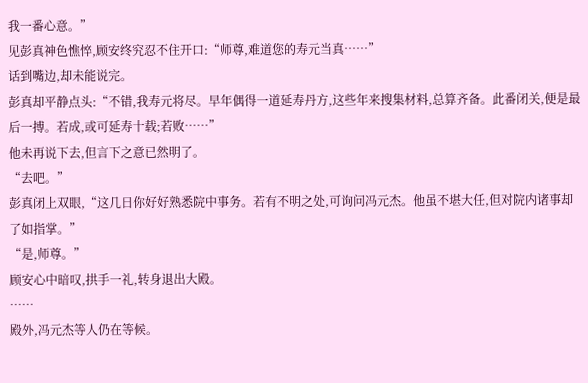我一番心意。”
见彭真神色憔悴,顾安终究忍不住开口:“师尊,难道您的寿元当真……”
话到嘴边,却未能说完。
彭真却平静点头:“不错,我寿元将尽。早年偶得一道延寿丹方,这些年来搜集材料,总算齐备。此番闭关,便是最后一搏。若成,或可延寿十载;若败……”
他未再说下去,但言下之意已然明了。
“去吧。”
彭真闭上双眼,“这几日你好好熟悉院中事务。若有不明之处,可询问冯元杰。他虽不堪大任,但对院内诸事却了如指掌。”
“是,师尊。”
顾安心中暗叹,拱手一礼,转身退出大殿。
……
殿外,冯元杰等人仍在等候。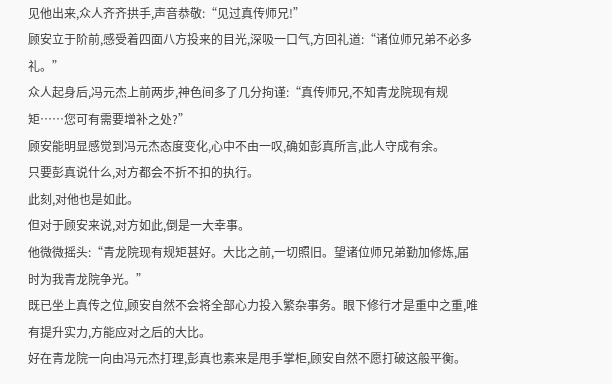见他出来,众人齐齐拱手,声音恭敬:“见过真传师兄!”
顾安立于阶前,感受着四面八方投来的目光,深吸一口气,方回礼道:“诸位师兄弟不必多礼。”
众人起身后,冯元杰上前两步,神色间多了几分拘谨:“真传师兄,不知青龙院现有规矩……您可有需要增补之处?”
顾安能明显感觉到冯元杰态度变化,心中不由一叹,确如彭真所言,此人守成有余。
只要彭真说什么,对方都会不折不扣的执行。
此刻,对他也是如此。
但对于顾安来说,对方如此,倒是一大幸事。
他微微摇头:“青龙院现有规矩甚好。大比之前,一切照旧。望诸位师兄弟勤加修炼,届时为我青龙院争光。”
既已坐上真传之位,顾安自然不会将全部心力投入繁杂事务。眼下修行才是重中之重,唯有提升实力,方能应对之后的大比。
好在青龙院一向由冯元杰打理,彭真也素来是甩手掌柜,顾安自然不愿打破这般平衡。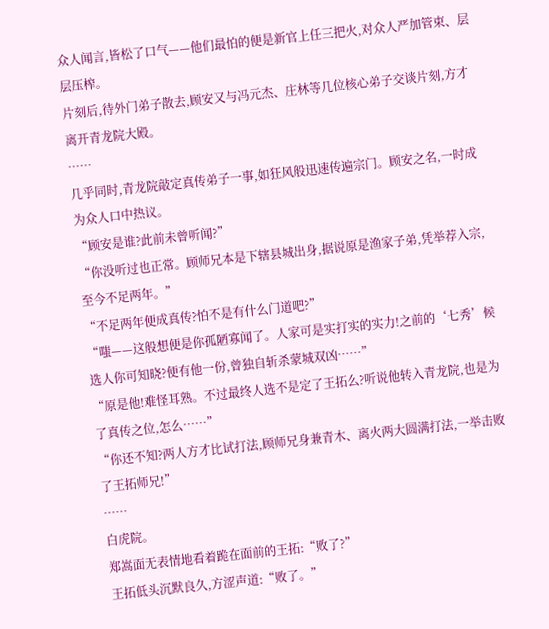众人闻言,皆松了口气——他们最怕的便是新官上任三把火,对众人严加管束、层层压榨。
片刻后,待外门弟子散去,顾安又与冯元杰、庄林等几位核心弟子交谈片刻,方才离开青龙院大殿。
……
几乎同时,青龙院敲定真传弟子一事,如狂风般迅速传遍宗门。顾安之名,一时成为众人口中热议。
“顾安是谁?此前未曾听闻?”
“你没听过也正常。顾师兄本是下辖县城出身,据说原是渔家子弟,凭举荐入宗,至今不足两年。”
“不足两年便成真传?怕不是有什么门道吧?”
“嗤——这般想便是你孤陋寡闻了。人家可是实打实的实力!之前的‘七秀’候选人你可知晓?便有他一份,曾独自斩杀蒙城双凶……”
“原是他!难怪耳熟。不过最终人选不是定了王拓么?听说他转入青龙院,也是为了真传之位,怎么……”
“你还不知?两人方才比试打法,顾师兄身兼青木、离火两大圆满打法,一举击败了王拓师兄!”
……
白虎院。
郑嵩面无表情地看着跪在面前的王拓:“败了?”
王拓低头沉默良久,方涩声道:“败了。”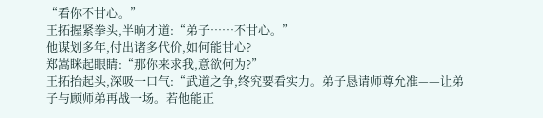“看你不甘心。”
王拓握紧拳头,半晌才道:“弟子……不甘心。”
他谋划多年,付出诸多代价,如何能甘心?
郑嵩眯起眼睛:“那你来求我,意欲何为?”
王拓抬起头,深吸一口气:“武道之争,终究要看实力。弟子恳请师尊允准——让弟子与顾师弟再战一场。若他能正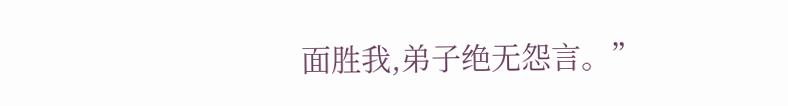面胜我,弟子绝无怨言。”